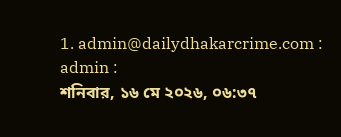1. admin@dailydhakarcrime.com : admin :
শনিবার, ১৬ মে ২০২৬, ০৬:৩৭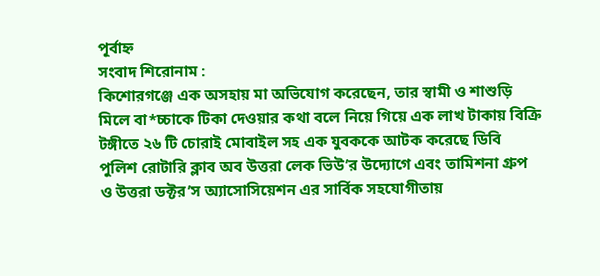পূর্বাহ্ন
সংবাদ শিরোনাম :
কিশোরগঞ্জে ‌এক অসহায় মা অভিযোগ করেছেন, তার স্বামী ও শাশুড়ি মিলে বা*চ্চাকে টিকা দেওয়ার কথা বলে নিয়ে গিয়ে এক লাখ টাকায় বিক্রি টঙ্গীতে ২৬ টি চোরাই মোবাইল সহ এক যুবককে আটক করেছে ডিবি পুলিশ রোটারি ক্লাব অব উত্তরা লেক ভিউ’র উদ্যোগে এবং তামিশনা গ্রুপ ও উত্তরা ডক্টর’স অ্যাসোসিয়েশন এর সার্বিক সহযোগীতায়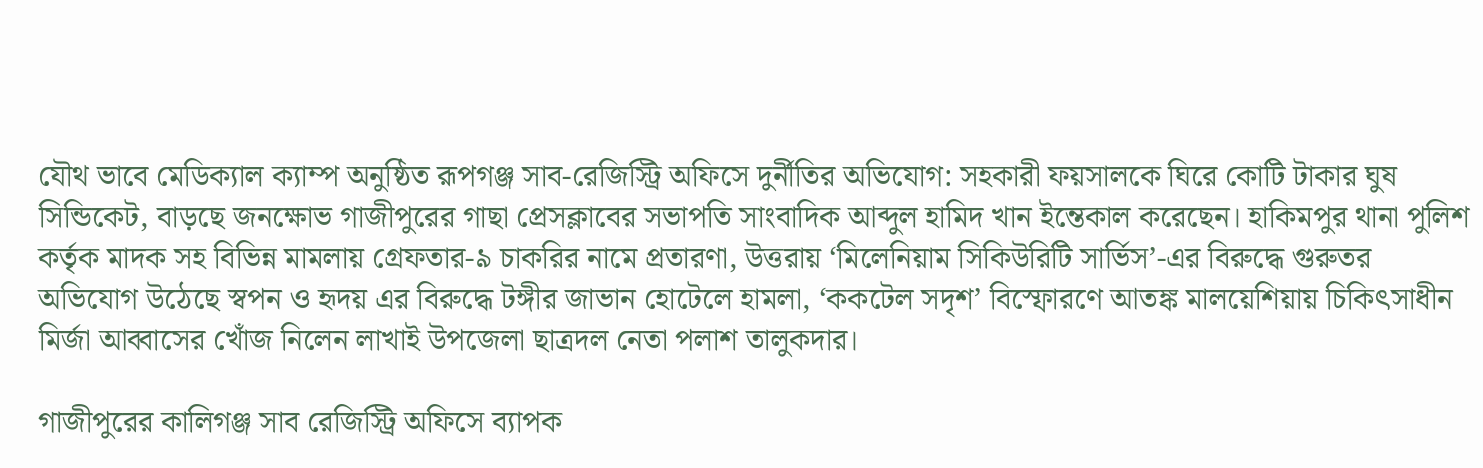যৌথ ভাবে মেডিক্যাল ক্যাম্প অনুষ্ঠিত রূপগঞ্জ সাব-রেজিস্ট্রি অফিসে দুর্নীতির অভিযোগ: সহকারী ফয়সালকে ঘিরে কোটি টাকার ঘুষ সিন্ডিকেট, বাড়ছে জনক্ষোভ গাজীপুরের গাছা প্রেসক্লাবের সভাপতি সাংবাদিক আব্দুল হামিদ খান ইন্তেকাল করেছেন। হাকিমপুর থানা পুলিশ কর্তৃক মাদক সহ বিভিন্ন মামলায় গ্রেফতার-৯ চাকরির নামে প্রতারণা, উত্তরায় ‘মিলেনিয়াম সিকিউরিটি সার্ভিস’-এর বিরুদ্ধে গুরুতর অভিযোগ উঠেছে স্বপন ও হৃদয় এর বিরুদ্ধে টঙ্গীর জাভান হোটেলে হামলা, ‘ককটেল সদৃশ’ বিস্ফোরণে আতঙ্ক মালয়েশিয়ায় চিকিৎসাধীন মির্জা আব্বাসের খোঁজ নিলেন লাখাই উপজেলা ছাত্রদল নেতা পলাশ তালুকদার।

গাজীপুরের কালিগঞ্জ সাব রেজিস্ট্রি অফিসে ব্যাপক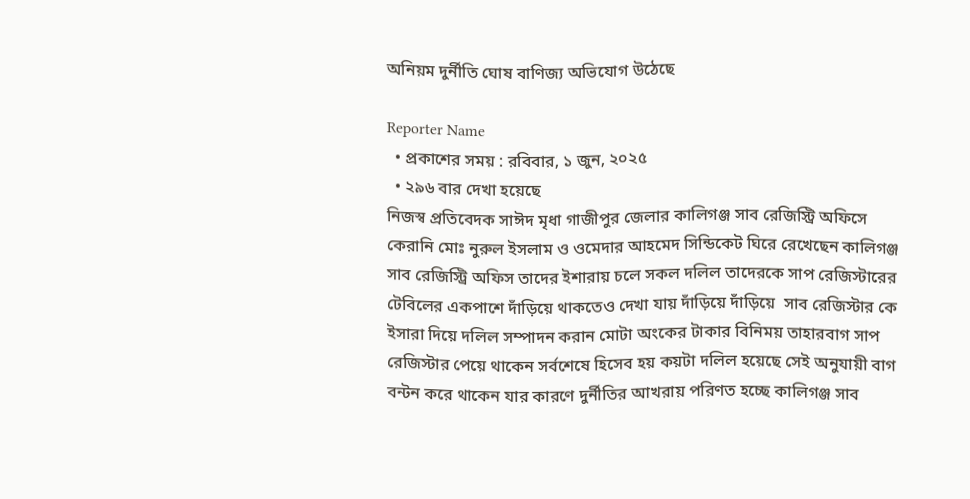অনিয়ম দুর্নীতি ঘোষ বাণিজ্য অভিযোগ উঠেছে

Reporter Name
  • প্রকাশের সময় : রবিবার, ১ জুন, ২০২৫
  • ২৯৬ বার দেখা হয়েছে
নিজস্ব প্রতিবেদক সাঈদ মৃধা গাজীপুর জেলার কালিগঞ্জ সাব রেজিস্ট্রি অফিসে কেরানি মোঃ নুরুল ইসলাম ও ওমেদার আহমেদ সিন্ডিকেট ঘিরে রেখেছেন কালিগঞ্জ  সাব রেজিস্ট্রি অফিস তাদের ইশারায় চলে সকল দলিল তাদেরকে সাপ রেজিস্টারের টেবিলের একপাশে দাঁড়িয়ে থাকতেও দেখা যায় দাঁড়িয়ে দাঁড়িয়ে  সাব রেজিস্টার কে ইসারা দিয়ে দলিল সম্পাদন করান মোটা অংকের টাকার বিনিময় তাহারবাগ সাপ রেজিস্টার পেয়ে থাকেন সর্বশেষে হিসেব হয় কয়টা দলিল হয়েছে সেই অনুযায়ী বাগ বন্টন করে থাকেন যার কারণে দুর্নীতির আখরায় পরিণত হচ্ছে কালিগঞ্জ সাব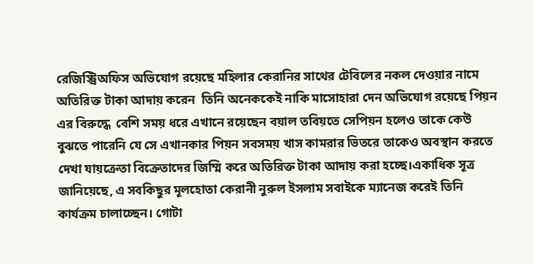রেজিস্ট্রিঅফিস অভিযোগ রয়েছে মহিলার কেরানির সাথের টেবিলের নকল দেওয়ার নামে অতিরিক্ত টাকা আদায় করেন  তিনি অনেককেই নাকি মাসোহারা দেন অভিযোগ রয়েছে পিয়ন এর বিরুদ্ধে  বেশি সময় ধরে এখানে রয়েছেন বয়াল তবিয়তে সেপিয়ন হলেও তাকে কেউ বুঝতে পারেনি যে সে এখানকার পিয়ন সবসময় খাস কামরার ভিতরে তাকেও অবস্থান করতে দেখা যায়ক্রেতা বিক্রেতাদের জিম্মি করে অতিরিক্ত টাকা আদায় করা হচ্ছে।একাধিক সূত্র জানিয়েছে, এ সবকিছুর মূলহোতা কেরানী নুরুল ইসলাম সবাইকে ম্যানেজ করেই তিনি কার্যক্রম চালাচ্ছেন। গোটা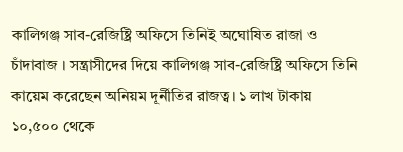কালিগঞ্জ সাব-রেজিষ্ট্রি অফিসে তিনিই অঘোষিত রাজা ও চাঁদাবাজ । সন্ত্রাসীদের দিয়ে কালিগঞ্জ সাব-রেজিষ্ট্রি অফিসে তিনি কায়েম করেছেন অনিয়ম দূর্নীতির রাজত্ব। ১ লাখ টাকায় ১০,৫০০ থেকে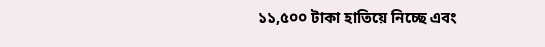১১,৫০০ টাকা হাতিয়ে নিচ্ছে এবং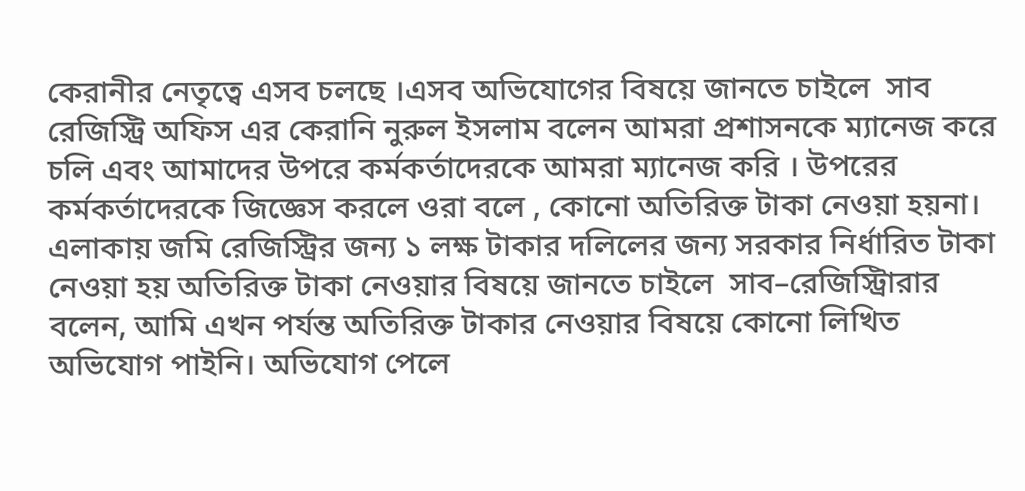কেরানীর নেতৃত্বে এসব চলছে ।এসব অভিযোগের বিষয়ে জানতে চাইলে  সাব রেজিস্ট্রি অফিস এর কেরানি নুরুল ইসলাম বলেন আমরা প্রশাসনকে ম্যানেজ করে চলি এবং আমাদের উপরে কর্মকর্তাদেরকে আমরা ম্যানেজ করি । উপরের কর্মকর্তাদেরকে জিজ্ঞেস করলে ওরা বলে , কোনো অতিরিক্ত টাকা নেওয়া হয়না। এলাকায় জমি রেজিস্ট্রির জন্য ১ লক্ষ টাকার দলিলের জন্য সরকার নির্ধারিত টাকা নেওয়া হয় অতিরিক্ত টাকা নেওয়ার বিষয়ে জানতে চাইলে  সাব–রেজিস্ট্রিারার বলেন, আমি এখন পর্যন্ত অতিরিক্ত টাকার নেওয়ার বিষয়ে কোনো লিখিত অভিযোগ পাইনি। অভিযোগ পেলে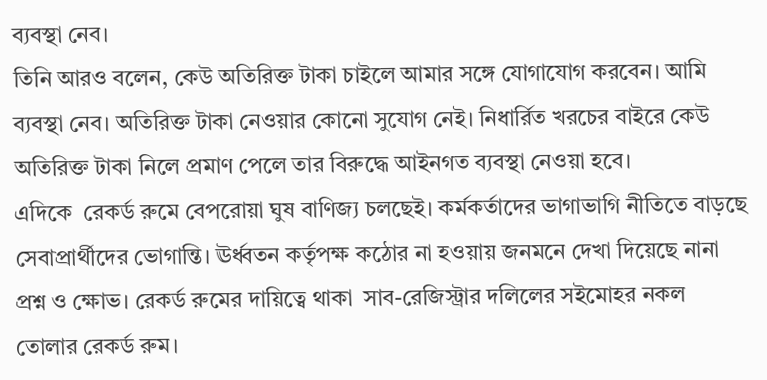ব্যবস্থা নেব।
তিনি আরও বলেন, কেউ অতিরিক্ত টাকা চাইলে আমার সঙ্গে যোগাযোগ করবেন। আমি ব্যবস্থা নেব। অতিরিক্ত টাকা নেওয়ার কোনো সুযোগ নেই। নিধার্রিত খরচের বাইরে কেউ অতিরিক্ত টাকা নিলে প্রমাণ পেলে তার বিরুদ্ধে আইনগত ব্যবস্থা নেওয়া হবে।
এদিকে  রেকর্ড রুমে বেপরোয়া ঘুষ বাণিজ্য চলছেই। কর্মকর্তাদের ভাগাভাগি নীতিতে বাড়ছে সেবাপ্রার্থীদের ভোগান্তি। ঊর্ধ্বতন কর্তৃপক্ষ কঠোর না হওয়ায় জনমনে দেখা দিয়েছে নানা প্রশ্ন ও ক্ষোভ। রেকর্ড রুমের দায়িত্বে থাকা  সাব-রেজিস্ট্রার দলিলের সইমোহর নকল তোলার রেকর্ড রুম।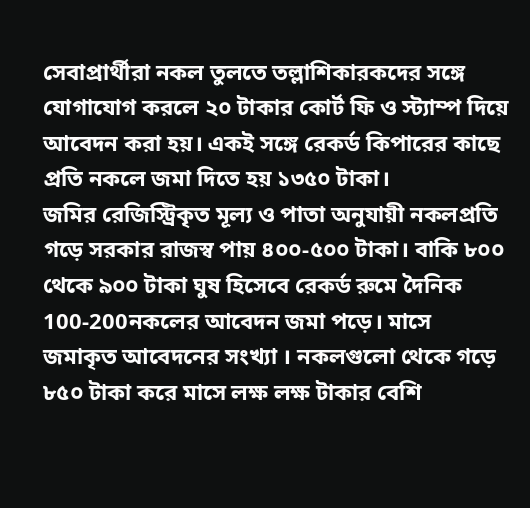সেবাপ্রার্থীরা নকল তুলতে তল্লাশিকারকদের সঙ্গে যোগাযোগ করলে ২০ টাকার কোর্ট ফি ও স্ট্যাম্প দিয়ে আবেদন করা হয়। একই সঙ্গে রেকর্ড কিপারের কাছে প্রতি নকলে জমা দিতে হয় ১৩৫০ টাকা।
জমির রেজিস্ট্রিকৃত মূল্য ও পাতা অনুযায়ী নকলপ্রতি গড়ে সরকার রাজস্ব পায় ৪০০-৫০০ টাকা। বাকি ৮০০ থেকে ৯০০ টাকা ঘুষ হিসেবে রেকর্ড রুমে দৈনিক 100-200নকলের আবেদন জমা পড়ে। মাসে জমাকৃত আবেদনের সংখ্যা । নকলগুলো থেকে গড়ে ৮৫০ টাকা করে মাসে লক্ষ লক্ষ টাকার বেশি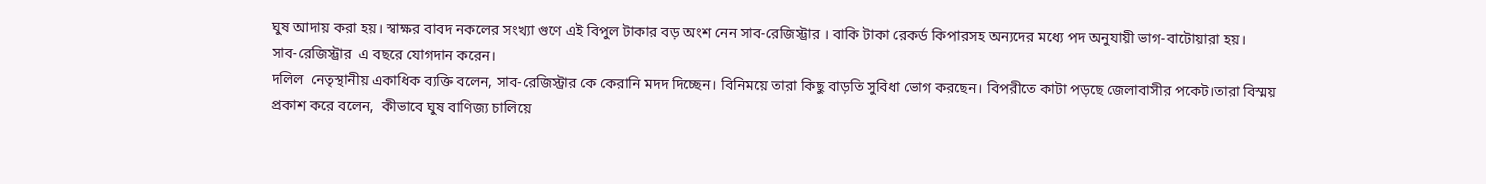ঘুষ আদায় করা হয়। স্বাক্ষর বাবদ নকলের সংখ্যা গুণে এই বিপুল টাকার বড় অংশ নেন সাব-রেজিস্ট্রার । বাকি টাকা রেকর্ড কিপারসহ অন্যদের মধ্যে পদ অনুযায়ী ভাগ-বাটোয়ারা হয়।
সাব-রেজিস্ট্রার  এ বছরে যোগদান করেন।
দলিল  নেতৃস্থানীয় একাধিক ব্যক্তি বলেন, সাব-রেজিস্ট্রার কে কেরানি মদদ দিচ্ছেন। বিনিময়ে তারা কিছু বাড়তি সুবিধা ভোগ করছেন। বিপরীতে কাটা পড়ছে জেলাবাসীর পকেট।তারা বিস্ময় প্রকাশ করে বলেন,  কীভাবে ঘুষ বাণিজ্য চালিয়ে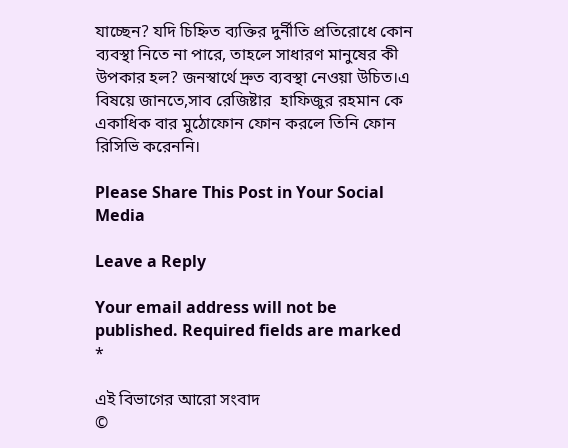যাচ্ছেন? যদি চিহ্নিত ব্যক্তির দুর্নীতি প্রতিরোধে কোন ব্যবস্থা নিতে না পারে, তাহলে সাধারণ মানুষের কী উপকার হল? জনস্বার্থে দ্রুত ব্যবস্থা নেওয়া উচিত।এ বিষয়ে জানতে,সাব রেজিষ্টার  হাফিজুর রহমান কে একাধিক বার মুঠোফোন ফোন করলে তিনি ফোন রিসিভি করেননি।

Please Share This Post in Your Social Media

Leave a Reply

Your email address will not be published. Required fields are marked *

এই বিভাগের আরো সংবাদ
©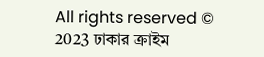All rights reserved © 2023 ঢাকার ক্রাইম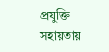প্রযুক্তি সহায়তায়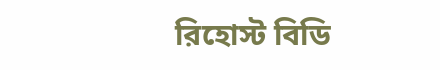রিহোস্ট বিডি